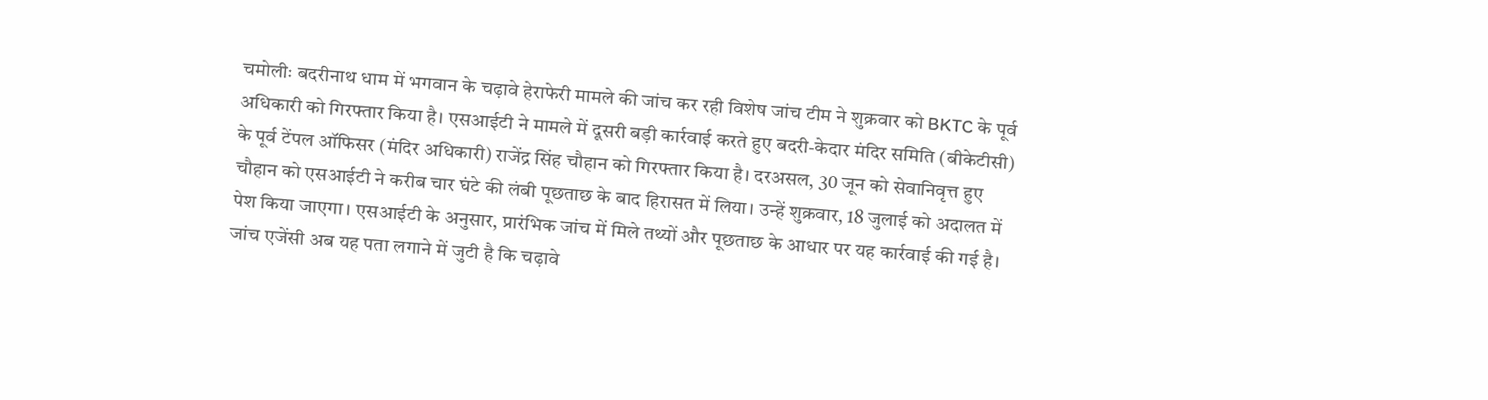चमोलीः बदरीनाथ धाम में भगवान के चढ़ावे हेराफेरी मामले की जांच कर रही विशेष जांच टीम ने शुक्रवार को BKTC के पूर्व अधिकारी को गिरफ्तार किया है। एसआईटी ने मामले में दूसरी बड़ी कार्रवाई करते हुए बदरी-केदार मंदिर समिति (बीकेटीसी) के पूर्व टेंपल ऑफिसर (मंदिर अधिकारी) राजेंद्र सिंह चौहान को गिरफ्तार किया है। दरअसल, 30 जून को सेवानिवृत्त हुए चौहान को एसआईटी ने करीब चार घंटे की लंबी पूछताछ के बाद हिरासत में लिया। उन्हें शुक्रवार, 18 जुलाई को अदालत में पेश किया जाएगा। एसआईटी के अनुसार, प्रारंभिक जांच में मिले तथ्यों और पूछताछ के आधार पर यह कार्रवाई की गई है। जांच एजेंसी अब यह पता लगाने में जुटी है कि चढ़ावे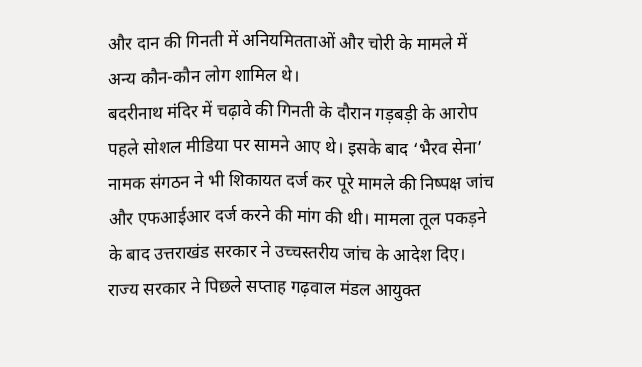और दान की गिनती में अनियमितताओं और चोरी के मामले में अन्य कौन-कौन लोग शामिल थे।
बदरीनाथ मंदिर में चढ़ावे की गिनती के दौरान गड़बड़ी के आरोप पहले सोशल मीडिया पर सामने आए थे। इसके बाद ‘भैरव सेना’ नामक संगठन ने भी शिकायत दर्ज कर पूरे मामले की निष्पक्ष जांच और एफआईआर दर्ज करने की मांग की थी। मामला तूल पकड़ने के बाद उत्तराखंड सरकार ने उच्चस्तरीय जांच के आदेश दिए। राज्य सरकार ने पिछले सप्ताह गढ़वाल मंडल आयुक्त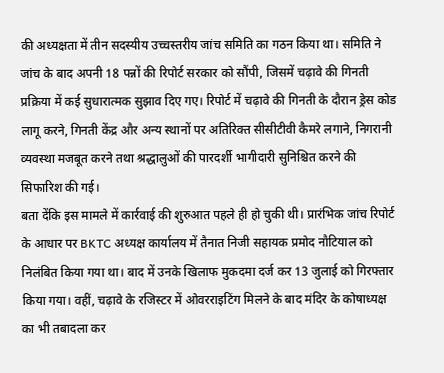की अध्यक्षता में तीन सदस्यीय उच्चस्तरीय जांच समिति का गठन किया था। समिति ने जांच के बाद अपनी 18 पन्नों की रिपोर्ट सरकार को सौंपी, जिसमें चढ़ावे की गिनती प्रक्रिया में कई सुधारात्मक सुझाव दिए गए। रिपोर्ट में चढ़ावे की गिनती के दौरान ड्रेस कोड लागू करने, गिनती केंद्र और अन्य स्थानों पर अतिरिक्त सीसीटीवी कैमरे लगाने, निगरानी व्यवस्था मजबूत करने तथा श्रद्धालुओं की पारदर्शी भागीदारी सुनिश्चित करने की सिफारिश की गई।
बता देंकि इस मामले में कार्रवाई की शुरुआत पहले ही हो चुकी थी। प्रारंभिक जांच रिपोर्ट के आधार पर BKTC अध्यक्ष कार्यालय में तैनात निजी सहायक प्रमोद नौटियाल को निलंबित किया गया था। बाद में उनके खिलाफ मुकदमा दर्ज कर 13 जुलाई को गिरफ्तार किया गया। वहीं, चढ़ावे के रजिस्टर में ओवरराइटिंग मिलने के बाद मंदिर के कोषाध्यक्ष का भी तबादला कर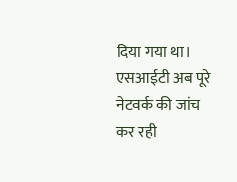दिया गया था। एसआईटी अब पूरे नेटवर्क की जांच कर रही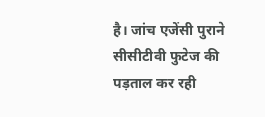है। जांच एजेंसी पुराने सीसीटीवी फुटेज की पड़ताल कर रही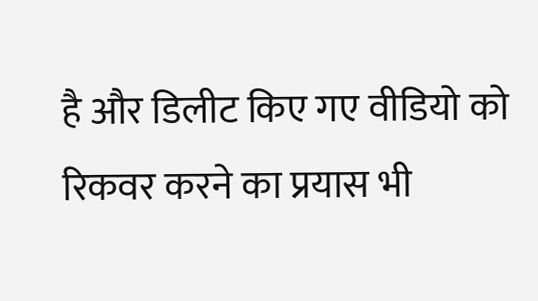है और डिलीट किए गए वीडियो को रिकवर करने का प्रयास भी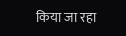किया जा रहा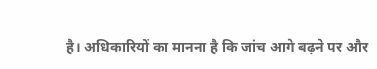है। अधिकारियों का मानना है कि जांच आगे बढ़ने पर और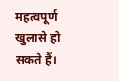महत्वपूर्ण खुलासे हो सकते हैं।